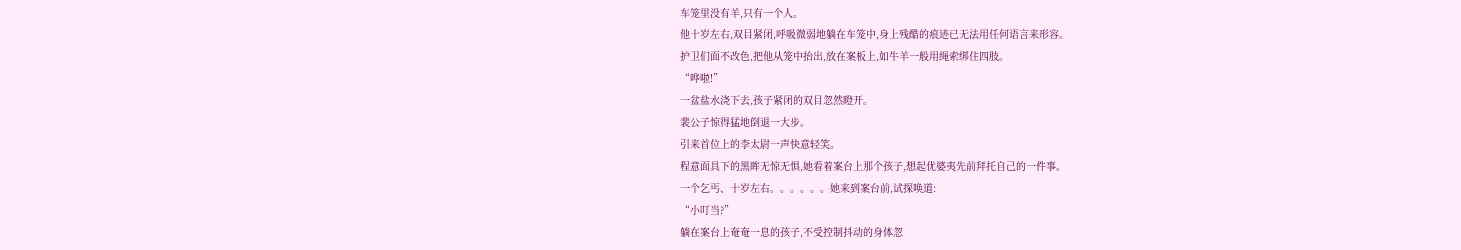车笼里没有羊,只有一个人。
他十岁左右,双目紧闭,呼吸微弱地躺在车笼中,身上残酷的痕迹已无法用任何语言来形容。
护卫们面不改色,把他从笼中抬出,放在案板上,如牛羊一般用绳索绑住四肢。
“哗啦!”
一盆盐水浇下去,孩子紧闭的双目忽然瞪开。
裴公子惊得猛地倒退一大步。
引来首位上的李太尉一声快意轻笑。
程意面具下的黑眸无惊无惧,她看着案台上那个孩子,想起优婆夷先前拜托自己的一件事。
一个乞丐、十岁左右。。。。。。她来到案台前,试探唤道:
“小叮当?”
躺在案台上奄奄一息的孩子,不受控制抖动的身体忽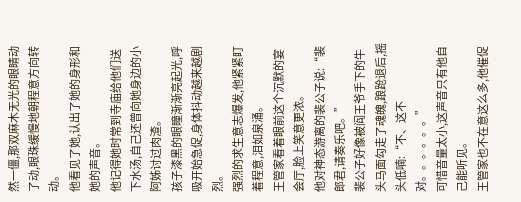然一僵,那双麻木无光的眼睛动了动,眼珠缓慢地朝程意方向转动。
他看见了她,认出了她的身形和她的声音。
他记得她时常到寺庙给他们送下水汤,自己还曾向她身边的小阿姊讨过肉渣。
孩子漆黑的眼瞳渐渐亮起光,呼吸开始急促,身体抖动越来越剧烈。
强烈的求生意志爆发,他紧紧盯着程意,泪如泉涌。
王管家看着眼前这个沉默的宴会厅,脸上笑意更浓。
他对神态游离的裴公子说:“裴郎君,请奏乐吧。”
裴公子好像被阎王爷手下的牛头马面勾走了魂魄,踉跄退后,摇头低喃:“不、这不对。。。。。。”
可惜音量太小,这声音只有他自己能听见。
王管家也不在意这么多,他催促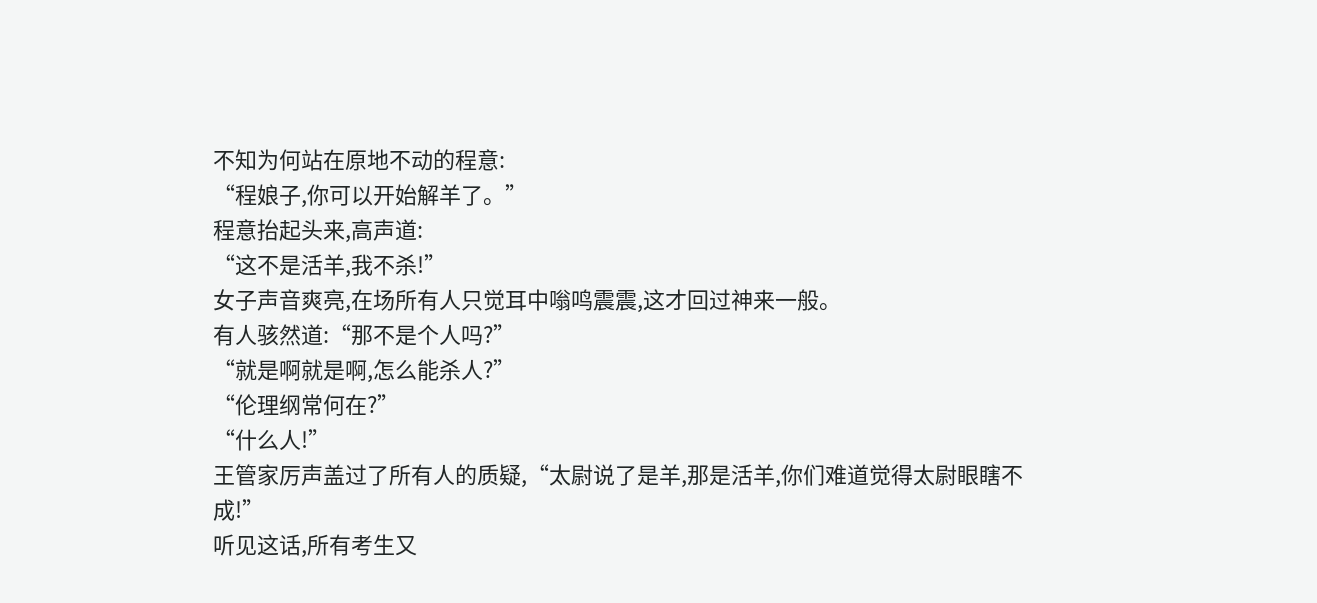不知为何站在原地不动的程意:
“程娘子,你可以开始解羊了。”
程意抬起头来,高声道:
“这不是活羊,我不杀!”
女子声音爽亮,在场所有人只觉耳中嗡鸣震震,这才回过神来一般。
有人骇然道:“那不是个人吗?”
“就是啊就是啊,怎么能杀人?”
“伦理纲常何在?”
“什么人!”
王管家厉声盖过了所有人的质疑,“太尉说了是羊,那是活羊,你们难道觉得太尉眼瞎不成!”
听见这话,所有考生又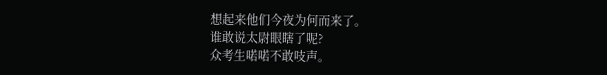想起来他们今夜为何而来了。
谁敢说太尉眼瞎了呢?
众考生喏喏不敢吱声。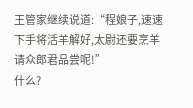王管家继续说道:“程娘子,速速下手将活羊解好,太尉还要烹羊请众郎君品尝呢!”
什么?